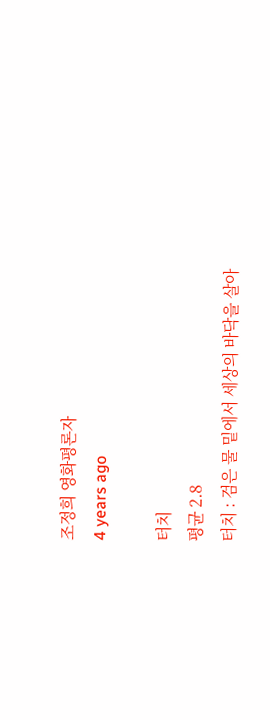조정희 영화평론자
4 years ago

터치
평균 2.8
터치 : 검은 물 밑에서 세상의 바닥을 살아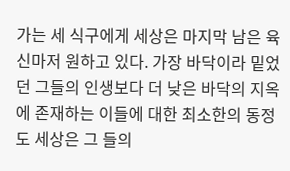가는 세 식구에게 세상은 마지막 남은 육신마저 원하고 있다. 가장 바닥이라 밑었던 그들의 인생보다 더 낮은 바닥의 지옥에 존재하는 이들에 대한 최소한의 동정도 세상은 그 들의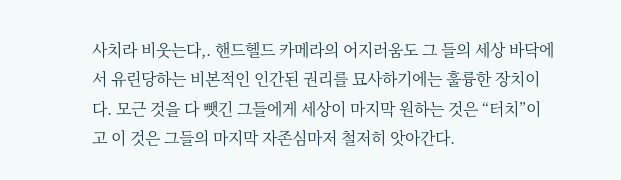사치라 비웃는다,. 핸드헬드 카메라의 어지러움도 그 들의 세상 바닥에서 유린당하는 비본적인 인간된 권리를 묘사하기에는 훌륭한 장치이다. 모근 것을 다 뺏긴 그들에게 세상이 마지막 원하는 것은 “터치”이고 이 것은 그들의 마지막 자존심마저 철저히 앗아간다.